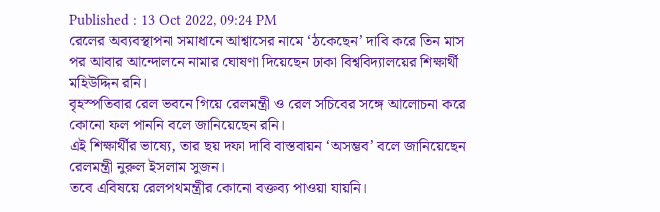Published : 13 Oct 2022, 09:24 PM
রেলের অব্যবস্থাপনা সমাধানে আশ্বাসের নামে ‘ঠকেছেন’ দাবি করে তিন মাস পর আবার আন্দোলনে নামার ঘোষণা দিয়েছেন ঢাকা বিশ্ববিদ্যালয়ের শিক্ষার্থী মহিউদ্দিন রনি।
বৃহস্পতিবার রেল ভবনে গিয়ে রেলমন্ত্রী ও রেল সচিবের সঙ্গে আলোচনা করে কোনো ফল পাননি বলে জানিয়েছেন রনি।
এই শিক্ষার্থীর ভাষ্যে, তার ছয় দফা দাবি বাস্তবায়ন ‘অসম্ভব’ বলে জানিয়েছেন রেলমন্ত্রী নুরুল ইসলাম সুজন।
তবে এবিষয়ে রেলপথমন্ত্রীর কোনো বক্তব্য পাওয়া যায়নি।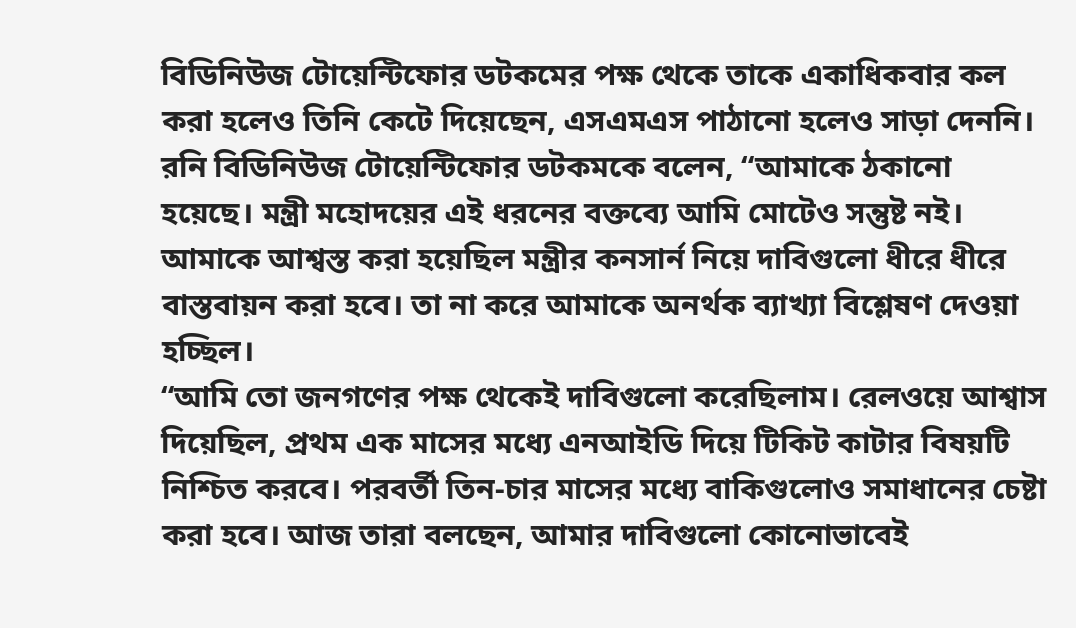বিডিনিউজ টোয়েন্টিফোর ডটকমের পক্ষ থেকে তাকে একাধিকবার কল করা হলেও তিনি কেটে দিয়েছেন, এসএমএস পাঠানো হলেও সাড়া দেননি।
রনি বিডিনিউজ টোয়েন্টিফোর ডটকমকে বলেন, “আমাকে ঠকানো হয়েছে। মন্ত্রী মহোদয়ের এই ধরনের বক্তব্যে আমি মোটেও সন্তুষ্ট নই। আমাকে আশ্বস্ত করা হয়েছিল মন্ত্রীর কনসার্ন নিয়ে দাবিগুলো ধীরে ধীরে বাস্তবায়ন করা হবে। তা না করে আমাকে অনর্থক ব্যাখ্যা বিশ্লেষণ দেওয়া হচ্ছিল।
“আমি তো জনগণের পক্ষ থেকেই দাবিগুলো করেছিলাম। রেলওয়ে আশ্বাস দিয়েছিল, প্রথম এক মাসের মধ্যে এনআইডি দিয়ে টিকিট কাটার বিষয়টি নিশ্চিত করবে। পরবর্তী তিন-চার মাসের মধ্যে বাকিগুলোও সমাধানের চেষ্টা করা হবে। আজ তারা বলছেন, আমার দাবিগুলো কোনোভাবেই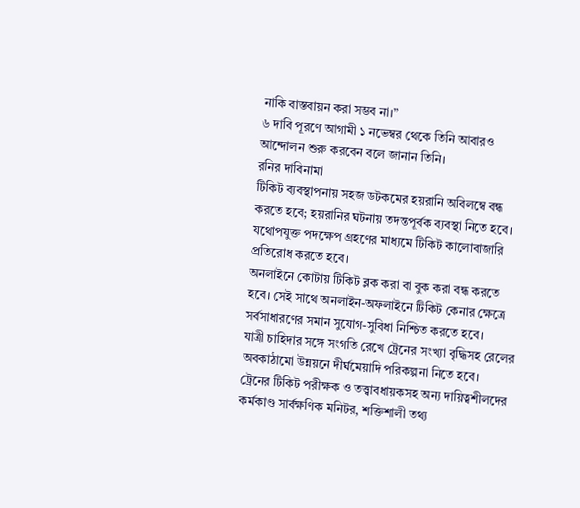নাকি বাস্তবায়ন করা সম্ভব না।”
৬ দাবি পূরণে আগামী ১ নভেম্বর থেকে তিনি আবারও আন্দোলন শুরু করবেন বলে জানান তিনি।
রনির দাবিনামা
টিকিট ব্যবস্থাপনায় সহজ ডটকমের হয়রানি অবিলম্বে বন্ধ করতে হবে; হয়রানির ঘটনায় তদন্তপূর্বক ব্যবস্থা নিতে হবে।
যথোপযুক্ত পদক্ষেপ গ্রহণের মাধ্যমে টিকিট কালোবাজারি প্রতিরোধ করতে হবে।
অনলাইনে কোটায় টিকিট ব্লক করা বা বুক করা বন্ধ করতে হবে। সেই সাথে অনলাইন-অফলাইনে টিকিট কেনার ক্ষেত্রে সর্বসাধারণের সমান সুযোগ-সুবিধা নিশ্চিত করতে হবে।
যাত্রী চাহিদার সঙ্গে সংগতি রেখে ট্রেনের সংখ্যা বৃদ্ধিসহ রেলের অবকাঠামো উন্নয়নে দীর্ঘমেয়াদি পরিকল্পনা নিতে হবে।
ট্রেনের টিকিট পরীক্ষক ও তত্ত্বাবধায়কসহ অন্য দায়িত্বশীলদের কর্মকাণ্ড সার্বক্ষণিক মনিটর, শক্তিশালী তথ্য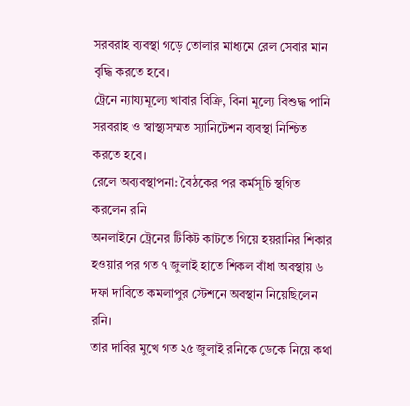সরবরাহ ব্যবস্থা গড়ে তোলার মাধ্যমে রেল সেবার মান বৃদ্ধি করতে হবে।
ট্রেনে ন্যায্যমূল্যে খাবার বিক্রি, বিনা মূল্যে বিশুদ্ধ পানি সরবরাহ ও স্বাস্থ্যসম্মত স্যানিটেশন ব্যবস্থা নিশ্চিত করতে হবে।
রেলে অব্যবস্থাপনা: বৈঠকের পর কর্মসূচি স্থগিত করলেন রনি
অনলাইনে ট্রেনের টিকিট কাটতে গিয়ে হয়রানির শিকার হওয়ার পর গত ৭ জুলাই হাতে শিকল বাঁধা অবস্থায় ৬ দফা দাবিতে কমলাপুর স্টেশনে অবস্থান নিয়েছিলেন রনি।
তার দাবির মুখে গত ২৫ জুলাই রনিকে ডেকে নিয়ে কথা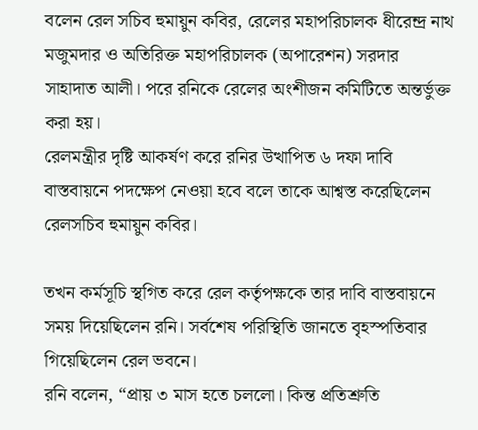বলেন রেল সচিব হুমায়ুন কবির, রেলের মহাপরিচালক ধীরেন্দ্র নাথ মজুমদার ও অতিরিক্ত মহাপরিচালক (অপারেশন) সরদার সাহাদাত আলী। পরে রনিকে রেলের অংশীজন কমিটিতে অন্তর্ভুক্ত করা হয়।
রেলমন্ত্রীর দৃষ্টি আকর্ষণ করে রনির উত্থাপিত ৬ দফা দাবি বাস্তবায়নে পদক্ষেপ নেওয়া হবে বলে তাকে আশ্বস্ত করেছিলেন রেলসচিব হুমায়ুন কবির।

তখন কর্মসূচি স্থগিত করে রেল কর্তৃপক্ষকে তার দাবি বাস্তবায়নে সময় দিয়েছিলেন রনি। সর্বশেষ পরিস্থিতি জানতে বৃহস্পতিবার গিয়েছিলেন রেল ভবনে।
রনি বলেন, “প্রায় ৩ মাস হতে চললো। কিন্ত প্রতিশ্রুতি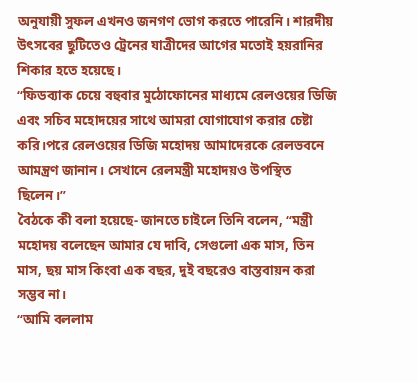অনুযায়ী সুফল এখনও জনগণ ভোগ করতে পারেনি। শারদীয় উৎসবের ছুটিতেও ট্রেনের যাত্রীদের আগের মতোই হয়রানির শিকার হতে হয়েছে।
“ফিডব্যাক চেয়ে বহুবার মুঠোফোনের মাধ্যমে রেলওয়ের ডিজি এবং সচিব মহোদয়ের সাথে আমরা যোগাযোগ করার চেষ্টা করি।পরে রেলওয়ের ডিজি মহোদয় আমাদেরকে রেলভবনে আমন্ত্রণ জানান। সেখানে রেলমন্ত্রী মহোদয়ও উপস্থিত ছিলেন।”
বৈঠকে কী বলা হয়েছে- জানতে চাইলে তিনি বলেন, “মন্ত্রী মহোদয় বলেছেন আমার যে দাবি, সেগুলো এক মাস, তিন মাস, ছয় মাস কিংবা এক বছর, দুই বছরেও বাস্তবায়ন করা সম্ভব না।
“আমি বললাম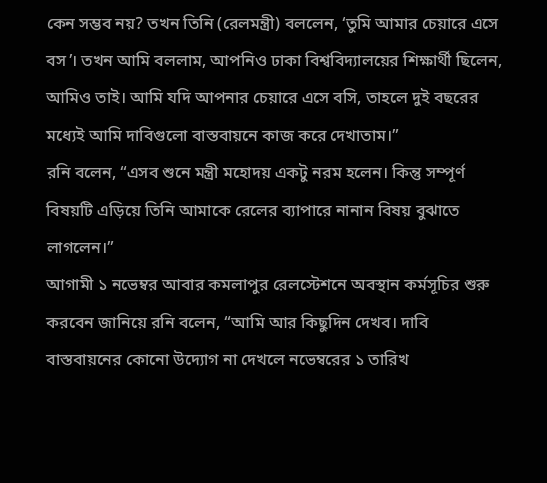কেন সম্ভব নয়? তখন তিনি (রেলমন্ত্রী) বললেন, ‘তুমি আমার চেয়ারে এসে বস’। তখন আমি বললাম, আপনিও ঢাকা বিশ্ববিদ্যালয়ের শিক্ষার্থী ছিলেন, আমিও তাই। আমি যদি আপনার চেয়ারে এসে বসি, তাহলে দুই বছরের মধ্যেই আমি দাবিগুলো বাস্তবায়নে কাজ করে দেখাতাম।”
রনি বলেন, “এসব শুনে মন্ত্রী মহোদয় একটু নরম হলেন। কিন্তু সম্পূর্ণ বিষয়টি এড়িয়ে তিনি আমাকে রেলের ব্যাপারে নানান বিষয় বুঝাতে লাগলেন।”
আগামী ১ নভেম্বর আবার কমলাপুর রেলস্টেশনে অবস্থান কর্মসূচির শুরু করবেন জানিয়ে রনি বলেন, “আমি আর কিছুদিন দেখব। দাবি বাস্তবায়নের কোনো উদ্যোগ না দেখলে নভেম্বরের ১ তারিখ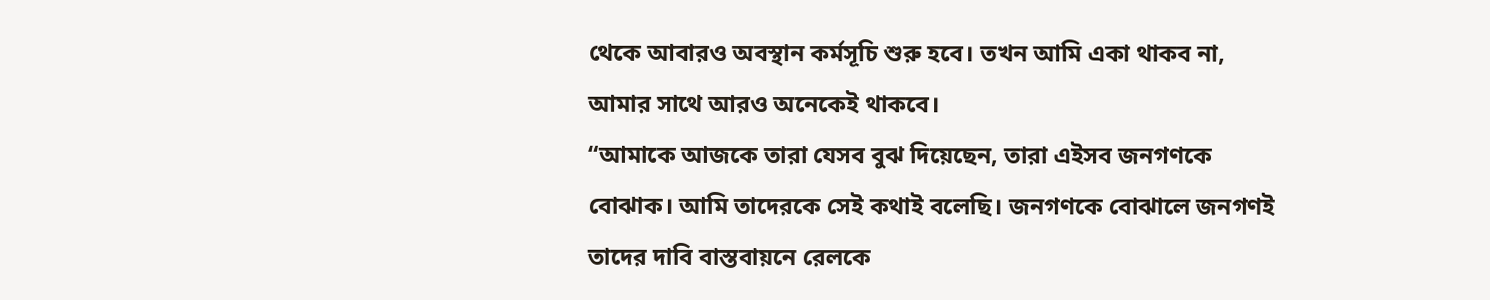থেকে আবারও অবস্থান কর্মসূচি শুরু হবে। তখন আমি একা থাকব না, আমার সাথে আরও অনেকেই থাকবে।
“আমাকে আজকে তারা যেসব বুঝ দিয়েছেন, তারা এইসব জনগণকে বোঝাক। আমি তাদেরকে সেই কথাই বলেছি। জনগণকে বোঝালে জনগণই তাদের দাবি বাস্তবায়নে রেলকে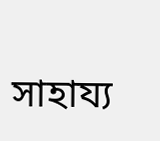সাহায্য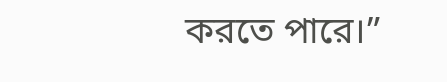করতে পারে।”